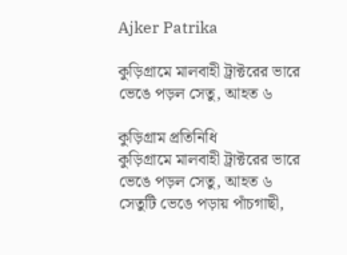Ajker Patrika

কুড়িগ্রামে মালবাহী ট্রাক্টরের ভারে ভেঙে পড়ল সেতু, আহত ৬

কুড়িগ্রাম প্রতিনিধি
কুড়িগ্রামে মালবাহী ট্রাক্টরের ভারে ভেঙে পড়ল সেতু, আহত ৬
সেতুটি ভেঙে পড়ায় পাঁচগাছী,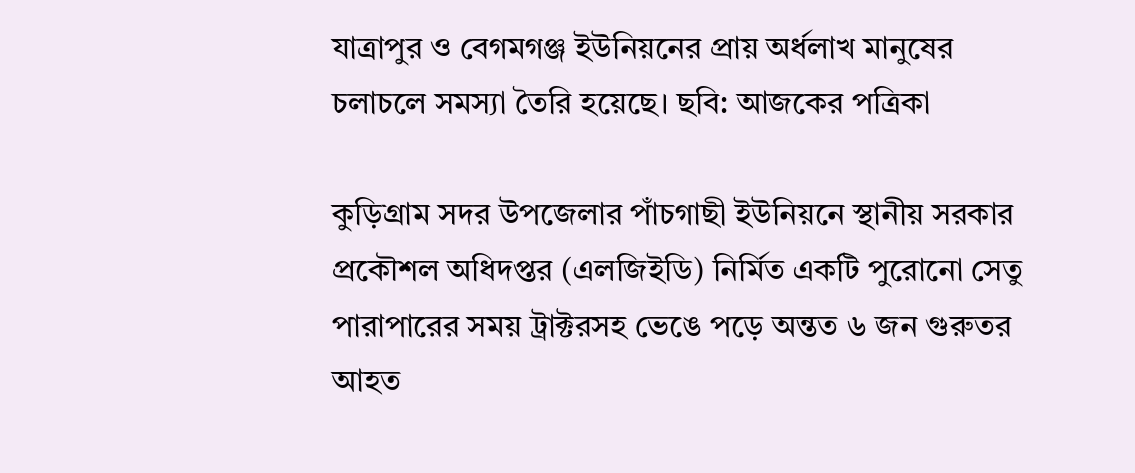যাত্রাপুর ও বেগমগঞ্জ ইউনিয়নের প্রায় অর্ধলাখ মানুষের চলাচলে সমস্যা তৈরি হয়েছে। ছবি: আজকের পত্রিকা

কুড়িগ্রাম সদর উপজেলার পাঁচগাছী ইউনিয়নে স্থানীয় সরকার প্রকৌশল অধিদপ্তর (এলজিইডি) নির্মিত একটি পুরোনো সেতু পারাপারের সময় ট্রাক্টরসহ ভেঙে পড়ে অন্তত ৬ জন গুরুতর আহত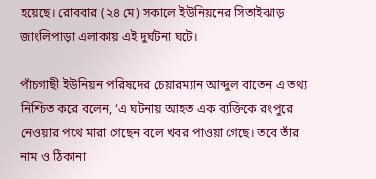হয়েছে। রোববার (২৪ মে) সকালে ইউনিয়নের সিতাইঝাড় জাংলিপাড়া এলাকায় এই দুর্ঘটনা ঘটে।

পাঁচগাছী ইউনিয়ন পরিষদের চেয়ারম্যান আব্দুল বাতেন এ তথ্য নিশ্চিত করে বলেন, ‘এ ঘটনায় আহত এক ব্যক্তিকে রংপুরে নেওয়ার পথে মারা গেছেন বলে খবর পাওয়া গেছে। তবে তাঁর নাম ও ঠিকানা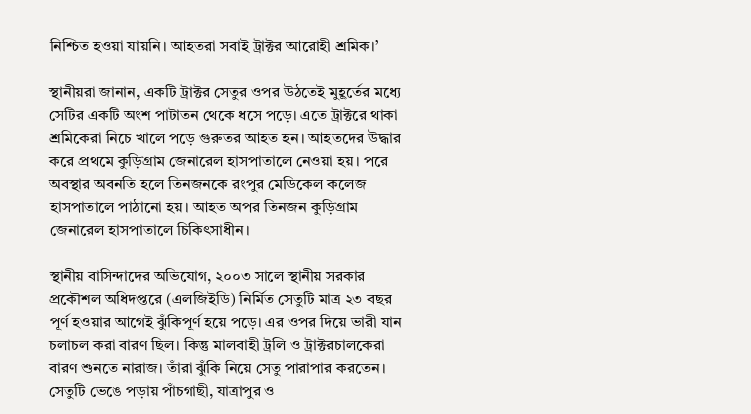নিশ্চিত হওয়া যায়নি। আহতরা সবাই ট্রাক্টর আরোহী শ্রমিক।’

স্থানীয়রা জানান, একটি ট্রাক্টর সেতুর ওপর উঠতেই মুহূর্তের মধ্যে সেটির একটি অংশ পাটাতন থেকে ধসে পড়ে। এতে ট্রাক্টরে থাকা শ্রমিকেরা নিচে খালে পড়ে গুরুতর আহত হন। আহতদের উদ্ধার করে প্রথমে কুড়িগ্রাম জেনারেল হাসপাতালে নেওয়া হয়। পরে অবস্থার অবনতি হলে তিনজনকে রংপুর মেডিকেল কলেজ হাসপাতালে পাঠানো হয়। আহত অপর তিনজন কুড়িগ্রাম জেনারেল হাসপাতালে চিকিৎসাধীন।

স্থানীয় বাসিন্দাদের অভিযোগ, ২০০৩ সালে স্থানীয় সরকার প্রকৌশল অধিদপ্তরে (এলজিইডি) নির্মিত সেতুটি মাত্র ২৩ বছর পূর্ণ হওয়ার আগেই ঝুঁকিপূর্ণ হয়ে পড়ে। এর ওপর দিয়ে ভারী যান চলাচল করা বারণ ছিল। কিন্তু মালবাহী ট্রলি ও ট্রাক্টরচালকেরা বারণ শুনতে নারাজ। তাঁরা ঝুঁকি নিয়ে সেতু পারাপার করতেন। সেতুটি ভেঙে পড়ায় পাঁচগাছী, যাত্রাপুর ও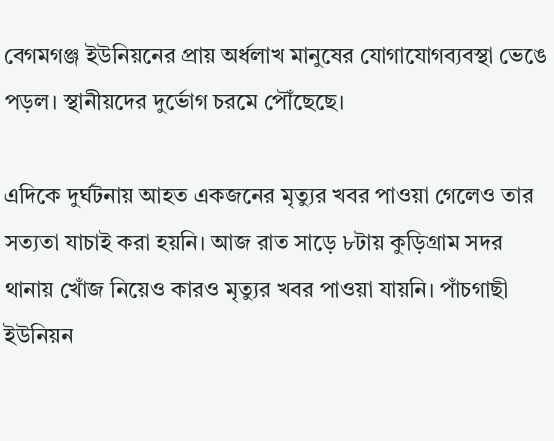বেগমগঞ্জ ইউনিয়নের প্রায় অর্ধলাখ মানুষের যোগাযোগব্যবস্থা ভেঙে পড়ল। স্থানীয়দের দুর্ভোগ চরমে পৌঁছেছে।

এদিকে দুর্ঘটনায় আহত একজনের মৃত্যুর খবর পাওয়া গেলেও তার সত্যতা যাচাই করা হয়নি। আজ রাত সাড়ে ৮টায় কুড়িগ্রাম সদর থানায় খোঁজ নিয়েও কারও ‍মৃত্যুর খবর পাওয়া যায়নি। পাঁচগাছী ইউনিয়ন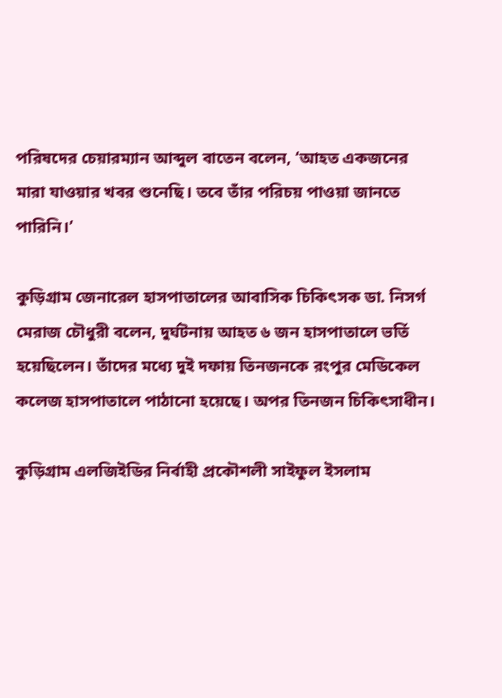পরিষদের চেয়ারম্যান আব্দুল বাতেন বলেন, ‘আহত একজনের মারা ‍যাওয়ার খবর শুনেছি। তবে তাঁর পরিচয় পাওয়া জানতে পারিনি।’

কুড়িগ্রাম জেনারেল হাসপাতালের আবাসিক চিকিৎসক ডা. নিসর্গ মেরাজ চৌধুরী বলেন, দুর্ঘটনায় আহত ৬ জন হাসপাতালে ভর্তি হয়েছিলেন। তাঁদের মধ্যে দুই দফায় তিনজনকে রংপুর মেডিকেল কলেজ হাসপাতালে পাঠানো হয়েছে। অপর তিনজন চিকিৎসাধীন।

কুড়িগ্রাম এলজিইডির নির্বাহী প্রকৌশলী সাইফুল ইসলাম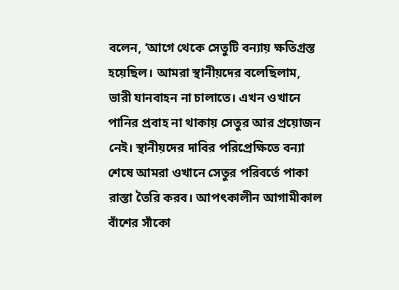বলেন, ‘আগে থেকে সেতুটি বন্যায় ক্ষতিগ্রস্ত হয়েছিল। আমরা স্থানীয়দের বলেছিলাম, ভারী যানবাহন না চালাতে। এখন ওখানে পানির প্রবাহ না থাকায় সেতুর আর প্রয়োজন নেই। স্থানীয়দের দাবির পরিপ্রেক্ষিতে বন্যা শেষে আমরা ওখানে সেতুর পরিবর্তে পাকা রাস্তা তৈরি করব। আপৎকালীন আগামীকাল বাঁশের সাঁকো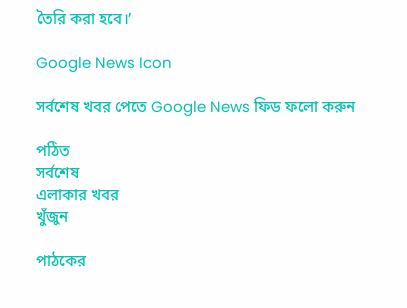তৈরি করা হবে।’

Google News Icon

সর্বশেষ খবর পেতে Google News ফিড ফলো করুন

পঠিত
সর্বশেষ
এলাকার খবর
খুঁজুন

পাঠকের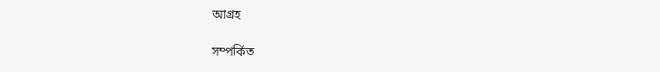আগ্রহ

সম্পর্কিত